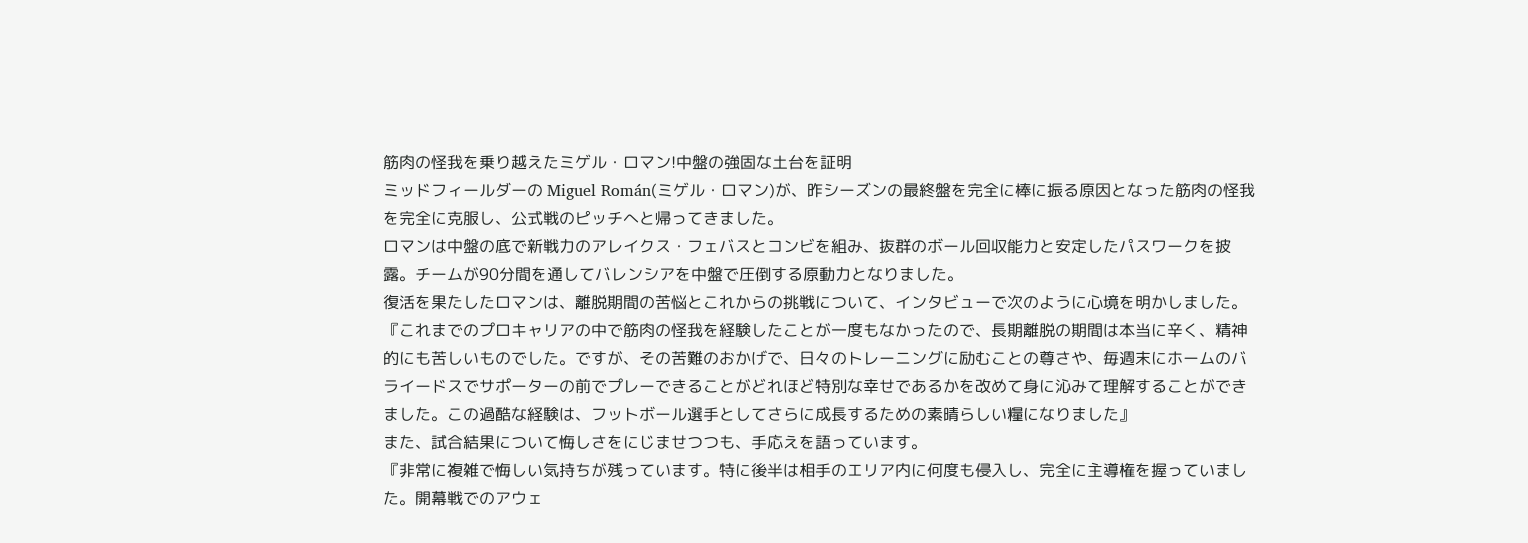筋肉の怪我を乗り越えたミゲル・ロマン!中盤の強固な土台を証明
ミッドフィールダーの Miguel Román(ミゲル・ロマン)が、昨シーズンの最終盤を完全に棒に振る原因となった筋肉の怪我を完全に克服し、公式戦のピッチへと帰ってきました。
ロマンは中盤の底で新戦力のアレイクス・フェバスとコンビを組み、抜群のボール回収能力と安定したパスワークを披露。チームが90分間を通してバレンシアを中盤で圧倒する原動力となりました。
復活を果たしたロマンは、離脱期間の苦悩とこれからの挑戦について、インタビューで次のように心境を明かしました。
『これまでのプロキャリアの中で筋肉の怪我を経験したことが一度もなかったので、長期離脱の期間は本当に辛く、精神的にも苦しいものでした。ですが、その苦難のおかげで、日々のトレーニングに励むことの尊さや、毎週末にホームのバライードスでサポーターの前でプレーできることがどれほど特別な幸せであるかを改めて身に沁みて理解することができました。この過酷な経験は、フットボール選手としてさらに成長するための素晴らしい糧になりました』
また、試合結果について悔しさをにじませつつも、手応えを語っています。
『非常に複雑で悔しい気持ちが残っています。特に後半は相手のエリア内に何度も侵入し、完全に主導権を握っていました。開幕戦でのアウェ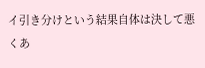イ引き分けという結果自体は決して悪くあ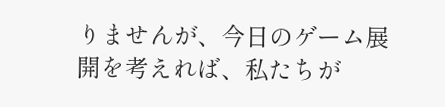りませんが、今日のゲーム展開を考えれば、私たちが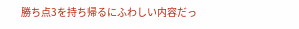勝ち点3を持ち帰るにふわしい内容だっ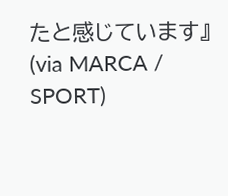たと感じています』(via MARCA / SPORT)